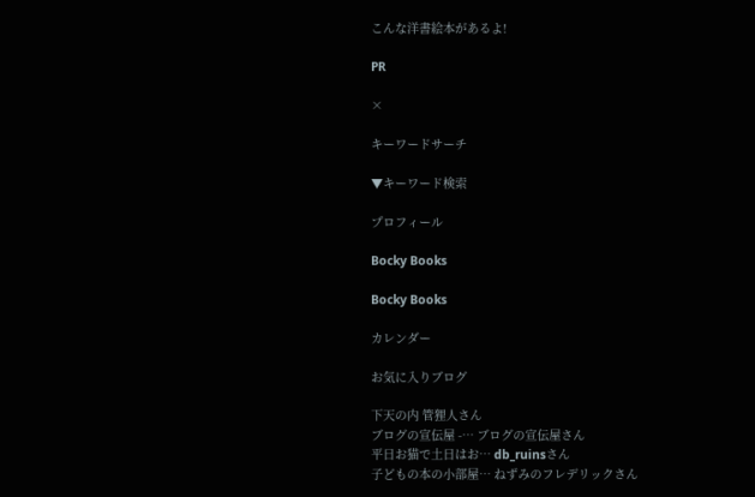こんな洋書絵本があるよ!

PR

×

キーワードサーチ

▼キーワード検索

プロフィール

Bocky Books

Bocky Books

カレンダー

お気に入りブログ

下天の内 管狸人さん
ブログの宣伝屋 -… ブログの宣伝屋さん
平日お猫で土日はお… db_ruinsさん
子どもの本の小部屋… ねずみのフレデリックさん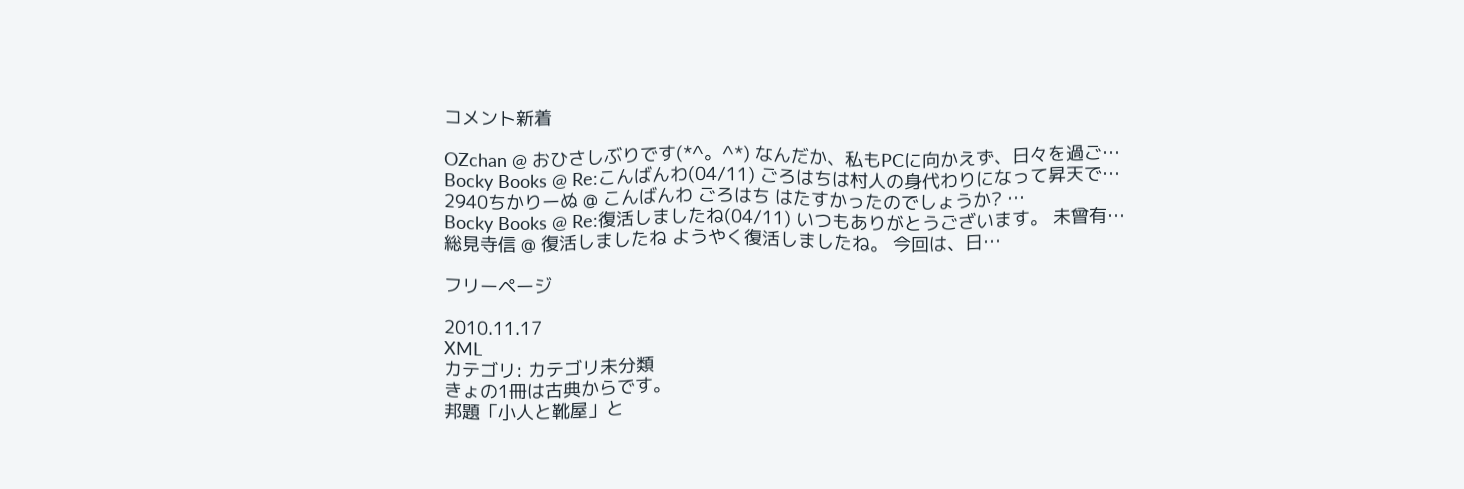コメント新着

OZchan @ おひさしぶりです(*^。^*) なんだか、私もPCに向かえず、日々を過ご…
Bocky Books @ Re:こんばんわ(04/11) ごろはちは村人の身代わりになって昇天で…
2940ちかりーぬ @ こんばんわ ごろはち はたすかったのでしょうか? …
Bocky Books @ Re:復活しましたね(04/11) いつもありがとうございます。 未曾有…
総見寺信 @ 復活しましたね ようやく復活しましたね。 今回は、日…

フリーページ

2010.11.17
XML
カテゴリ: カテゴリ未分類
きょの1冊は古典からです。
邦題「小人と靴屋」と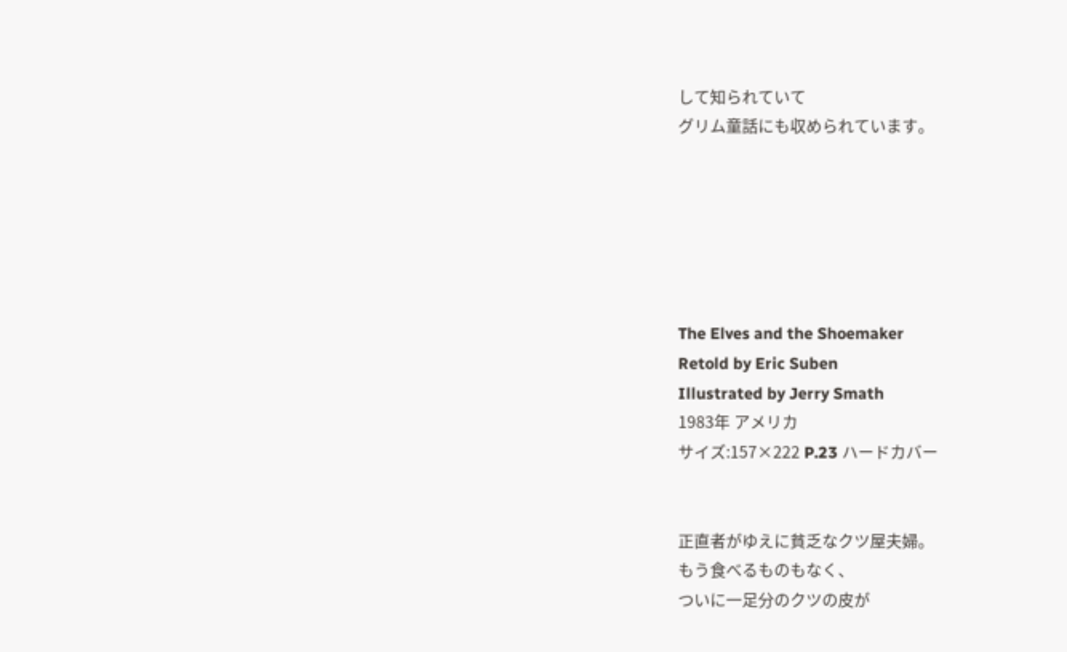して知られていて
グリム童話にも収められています。






The Elves and the Shoemaker
Retold by Eric Suben
Illustrated by Jerry Smath
1983年 アメリカ
サイズ:157×222 P.23 ハードカバー


正直者がゆえに貧乏なクツ屋夫婦。
もう食べるものもなく、
ついに一足分のクツの皮が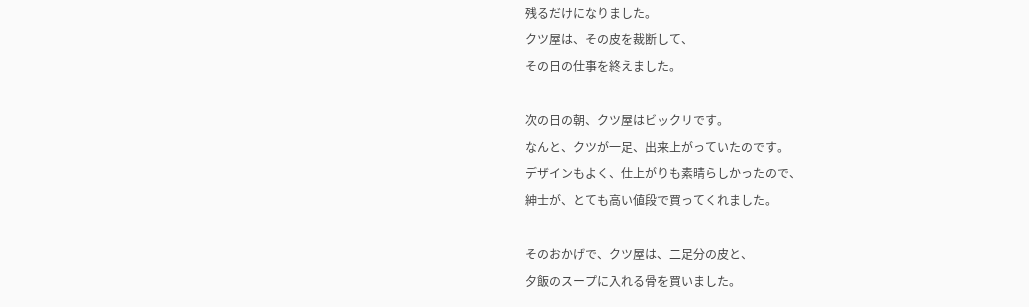残るだけになりました。
クツ屋は、その皮を裁断して、
その日の仕事を終えました。

次の日の朝、クツ屋はビックリです。
なんと、クツが一足、出来上がっていたのです。
デザインもよく、仕上がりも素晴らしかったので、
紳士が、とても高い値段で買ってくれました。

そのおかげで、クツ屋は、二足分の皮と、
夕飯のスープに入れる骨を買いました。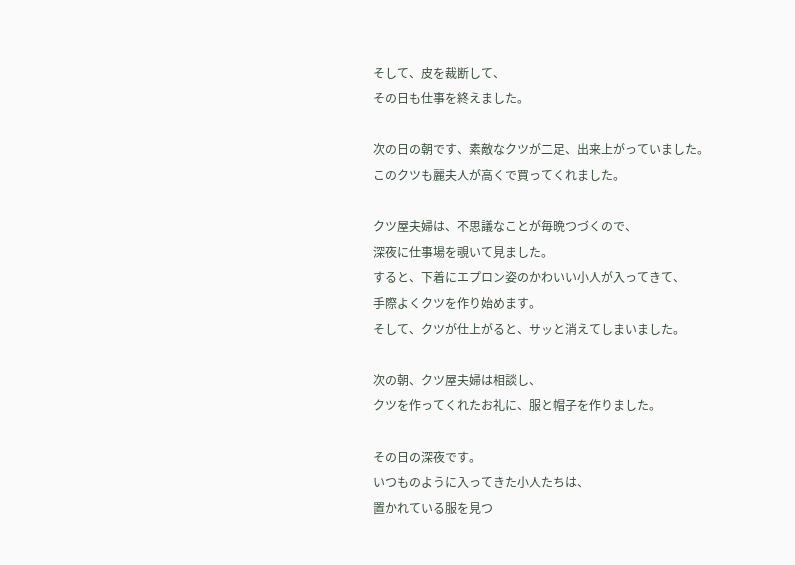そして、皮を裁断して、
その日も仕事を終えました。

次の日の朝です、素敵なクツが二足、出来上がっていました。
このクツも麗夫人が高くで買ってくれました。

クツ屋夫婦は、不思議なことが毎晩つづくので、
深夜に仕事場を覗いて見ました。
すると、下着にエプロン姿のかわいい小人が入ってきて、
手際よくクツを作り始めます。
そして、クツが仕上がると、サッと消えてしまいました。

次の朝、クツ屋夫婦は相談し、
クツを作ってくれたお礼に、服と帽子を作りました。

その日の深夜です。
いつものように入ってきた小人たちは、
置かれている服を見つ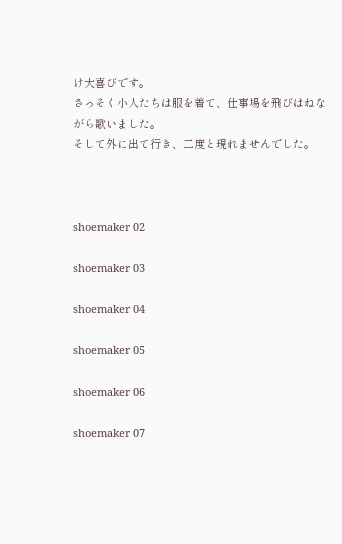け大喜びです。
さっそく小人たちは服を着て、仕事場を飛びはねながら歌いました。
そして外に出て行き、二度と現れませんでした。



shoemaker 02

shoemaker 03

shoemaker 04

shoemaker 05

shoemaker 06

shoemaker 07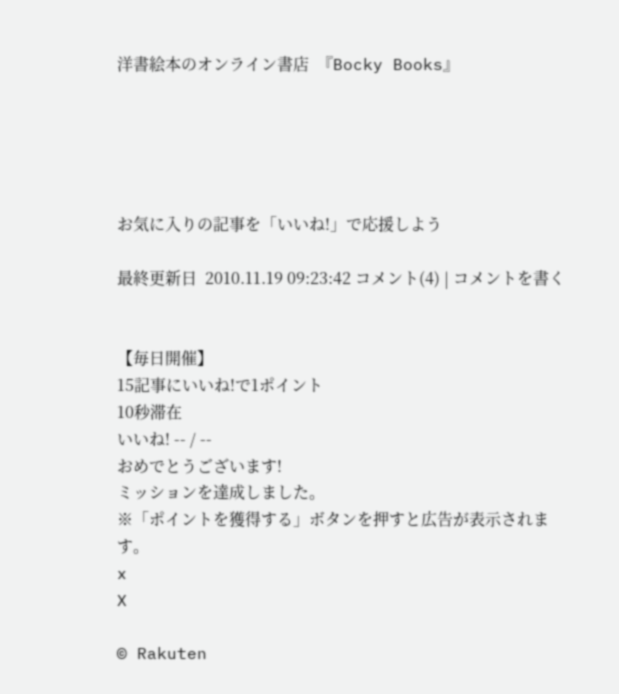洋書絵本のオンライン書店  『Bocky Books』





お気に入りの記事を「いいね!」で応援しよう

最終更新日  2010.11.19 09:23:42 コメント(4) | コメントを書く


【毎日開催】
15記事にいいね!で1ポイント
10秒滞在
いいね! -- / --
おめでとうございます!
ミッションを達成しました。
※「ポイントを獲得する」ボタンを押すと広告が表示されます。
x
X

© Rakuten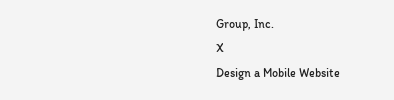Group, Inc.
X
Design a Mobile Website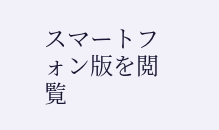スマートフォン版を閲覧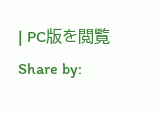| PC版を閲覧
Share by: